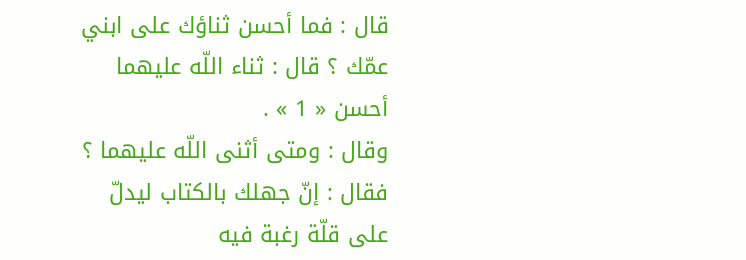قال : فما أحسن ثناؤك على ابني عمّك ؟ قال : ثناء اللّه عليهما أحسن « 1 » .
وقال : ومتى أثنى اللّه عليهما ؟ فقال : إنّ جهلك بالكتاب ليدلّ على قلّة رغبة فيه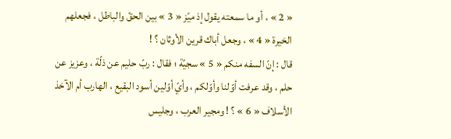« 2 » ، أو ما سمعته يقول إذ ميّز « 3 » بين الحقّ والباطل ، فجعلهم الخيرة « 4 » ، وجعل أباك قرين الأوثان ؟ !
قال : إنّ السفه منكم « 5 » سجيّة ؛ فقال : ربّ حليم عن ذلّة ، وعزيز عن حلم ، وقد عرفت أوّلنا وأوّلكم ، وأيّ أوّلين أسود البقيع ، الهارب أم الآخذ الأسلاف « 6 » ؟ ! ومجير العرب ، وجليس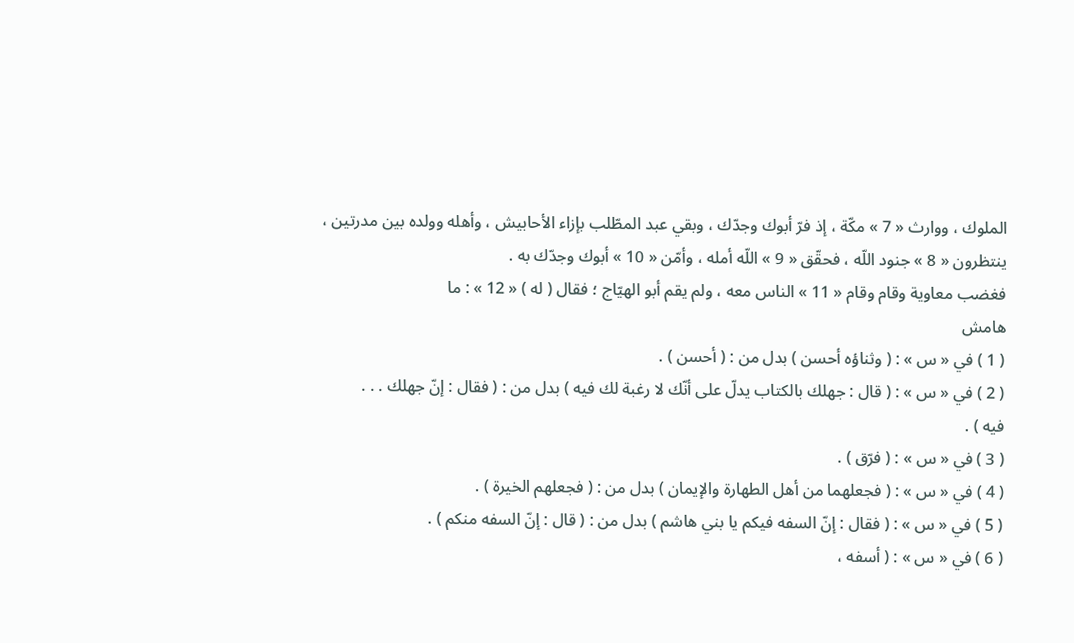الملوك ، ووارث « 7 » مكّة ، إذ فرّ أبوك وجدّك ، وبقي عبد المطّلب بإزاء الأحابيش ، وأهله وولده بين مدرتين ، ينتظرون « 8 » جنود اللّه ، فحقّق « 9 » اللّه أمله ، وأمّن « 10 » أبوك وجدّك به .
فغضب معاوية وقام وقام « 11 » الناس معه ، ولم يقم أبو الهيّاج ؛ فقال ( له ) « 12 » : ما
هامش
( 1 ) في « س » : ( وثناؤه أحسن ) بدل من : ( أحسن ) .
( 2 ) في « س » : ( قال : جهلك بالكتاب يدلّ على أنّك لا رغبة لك فيه ) بدل من : ( فقال : إنّ جهلك . . .
فيه ) .
( 3 ) في « س » : ( فرّق ) .
( 4 ) في « س » : ( فجعلهما من أهل الطهارة والإيمان ) بدل من : ( فجعلهم الخيرة ) .
( 5 ) في « س » : ( فقال : إنّ السفه فيكم يا بني هاشم ) بدل من : ( قال : إنّ السفه منكم ) .
( 6 ) في « س » : ( أسفه ،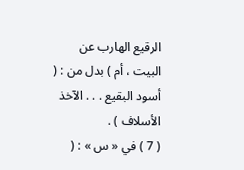الرقيع الهارب عن البيت ، أم ) بدل من : ( أسود البقيع . . . الآخذ الأسلاف ) .
( 7 ) في « س » : (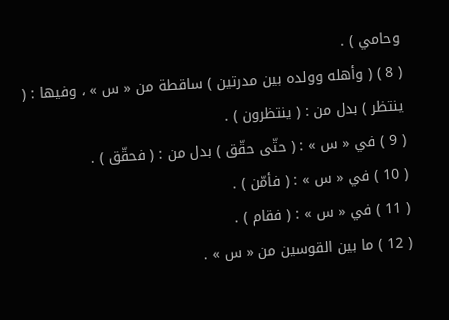وحامي ) .
( 8 ) ( وأهله وولده بين مدرتين ) ساقطة من « س » ، وفيها : ( ينتظر ) بدل من : ( ينتظرون ) .
( 9 ) في « س » : ( حتّى حقّق ) بدل من : ( فحقّق ) .
( 10 ) في « س » : ( فأمّن ) .
( 11 ) في « س » : ( فقام ) .
( 12 ) ما بين القوسين من « س » .